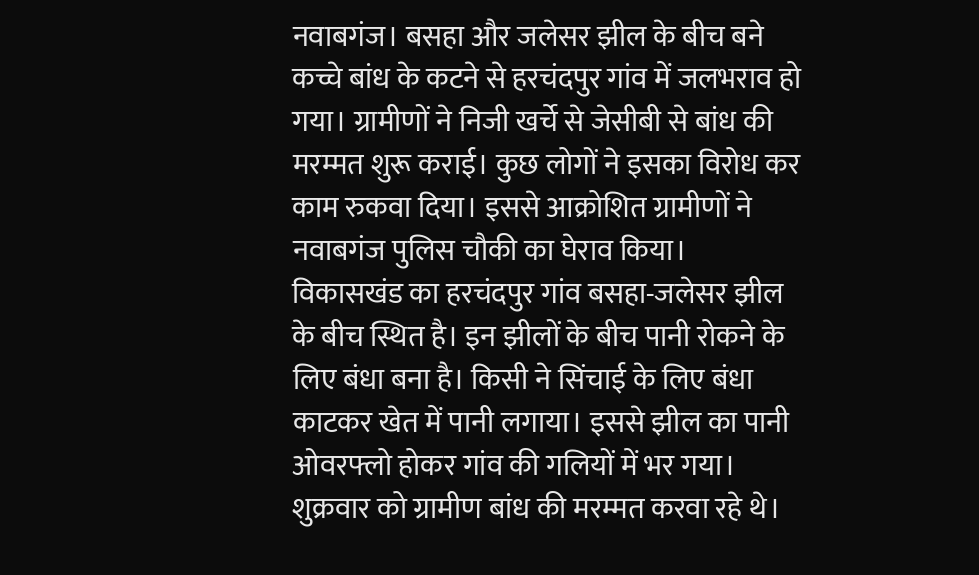नवाबगंज। बसहा और जलेसर झील के बीच बने कच्चे बांध के कटने से हरचंदपुर गांव में जलभराव हो गया। ग्रामीणों ने निजी खर्चे से जेसीबी से बांध की मरम्मत शुरू कराई। कुछ लोगों ने इसका विरोध कर काम रुकवा दिया। इससे आक्रोशित ग्रामीणों ने नवाबगंज पुलिस चौकी का घेराव किया।
विकासखंड का हरचंदपुर गांव बसहा-जलेसर झील के बीच स्थित है। इन झीलों के बीच पानी रोकने के लिए बंधा बना है। किसी ने सिंचाई के लिए बंधा काटकर खेत में पानी लगाया। इससे झील का पानी ओवरफ्लो होकर गांव की गलियों में भर गया। शुक्रवार को ग्रामीण बांध की मरम्मत करवा रहे थे।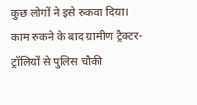कुछ लोगों ने इसे रुकवा दिया। काम रुकने के बाद ग्रामीण ट्रैक्टर-ट्रॉलियों से पुलिस चौकी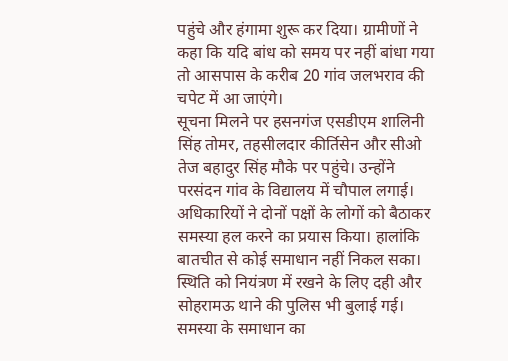पहुंचे और हंगामा शुरू कर दिया। ग्रामीणों ने कहा कि यदि बांध को समय पर नहीं बांधा गया तो आसपास के करीब 20 गांव जलभराव की चपेट में आ जाएंगे।
सूचना मिलने पर हसनगंज एसडीएम शालिनी सिंह तोमर, तहसीलदार कीर्तिसेन और सीओ तेज बहादुर सिंह मौके पर पहुंचे। उन्होंने परसंदन गांव के विद्यालय में चौपाल लगाई। अधिकारियों ने दोनों पक्षों के लोगों को बैठाकर समस्या हल करने का प्रयास किया। हालांकि बातचीत से कोई समाधान नहीं निकल सका। स्थिति को नियंत्रण में रखने के लिए दही और सोहरामऊ थाने की पुलिस भी बुलाई गई।
समस्या के समाधान का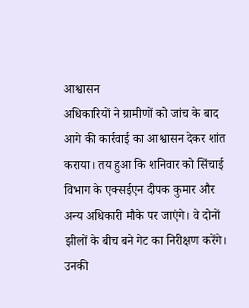आश्वासन
अधिकारियों ने ग्रामीणों को जांच के बाद आगे की कार्रवाई का आश्वासन देकर शांत कराया। तय हुआ कि शनिवार को सिंचाई विभाग के एक्सईएन दीपक कुमार और अन्य अधिकारी मौके पर जाएंगे। वे दोनों झीलों के बीच बने गेट का निरीक्षण करेंगे। उनकी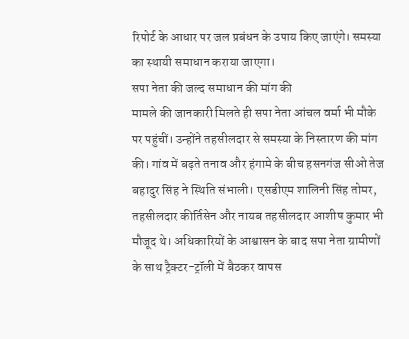रिपोर्ट के आधार पर जल प्रबंधन के उपाय किए जाएंगे। समस्या का स्थायी समाधान कराया जाएगा।
सपा नेता की जल्द समाधान की मांग की
मामले की जानकारी मिलते ही सपा नेता आंचल वर्मा भी मौके पर पहुंचीं। उन्होंने तहसीलदार से समस्या के निस्तारण की मांग की। गांव में बढ़ते तनाव और हंगामे के बीच हसनगंज सीओ तेज बहादुर सिंह ने स्थिति संभाली। एसडीएम शालिनी सिंह तोमर, तहसीलदार कीर्तिसेन और नायब तहसीलदार आशीष कुमार भी मौजूद थे। अधिकारियों के आश्वासन के बाद सपा नेता ग्रामीणों के साथ ट्रैक्टर-ट्रॉली में बैठकर वापस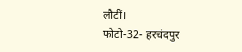लौटीं।
फोटो-32- हरचंदपुर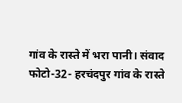गांव के रास्ते में भरा पानी। संवाद
फोटो-32- हरचंदपुर गांव के रास्ते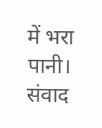में भरा पानी। संवाद